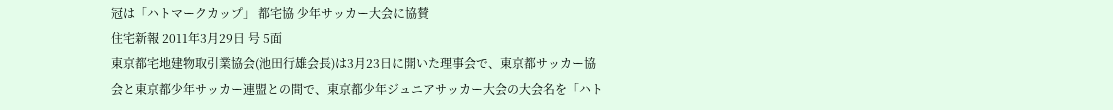冠は「ハトマークカップ」 都宅協 少年サッカー大会に協賛
住宅新報 2011年3月29日 号 5面
東京都宅地建物取引業協会(池田行雄会長)は3月23日に開いた理事会で、東京都サッカー協会と東京都少年サッカー連盟との間で、東京都少年ジュニアサッカー大会の大会名を「ハト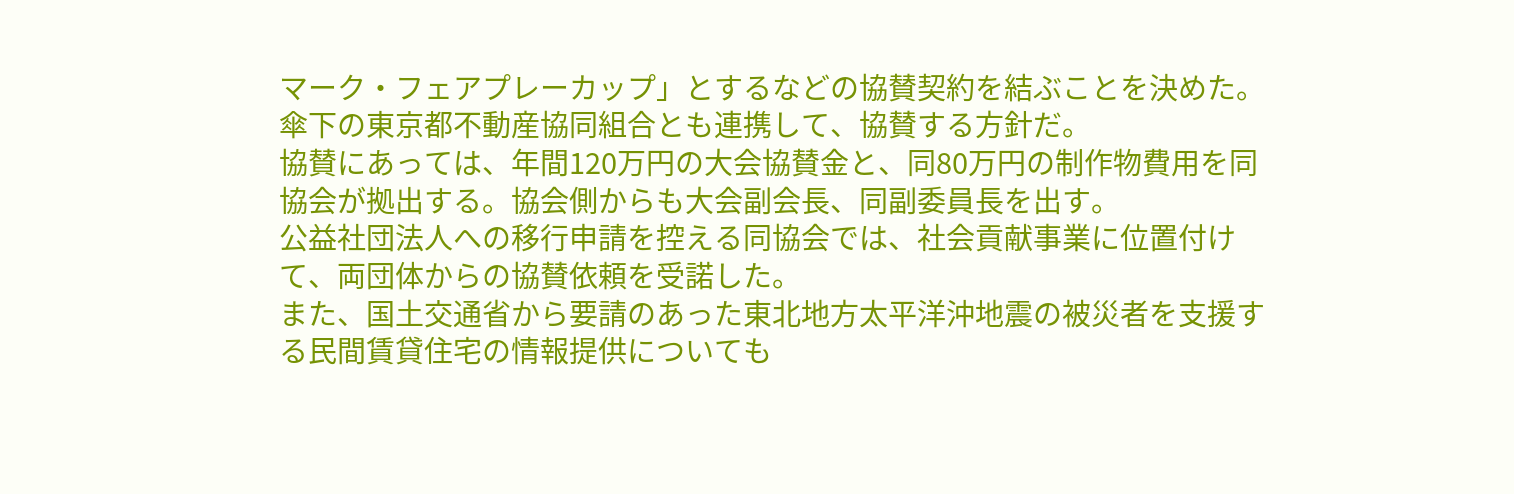マーク・フェアプレーカップ」とするなどの協賛契約を結ぶことを決めた。傘下の東京都不動産協同組合とも連携して、協賛する方針だ。
協賛にあっては、年間120万円の大会協賛金と、同80万円の制作物費用を同協会が拠出する。協会側からも大会副会長、同副委員長を出す。
公益社団法人への移行申請を控える同協会では、社会貢献事業に位置付けて、両団体からの協賛依頼を受諾した。
また、国土交通省から要請のあった東北地方太平洋沖地震の被災者を支援する民間賃貸住宅の情報提供についても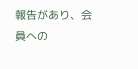報告があり、会員への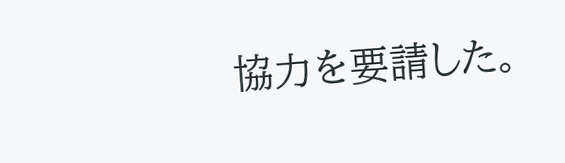協力を要請した。